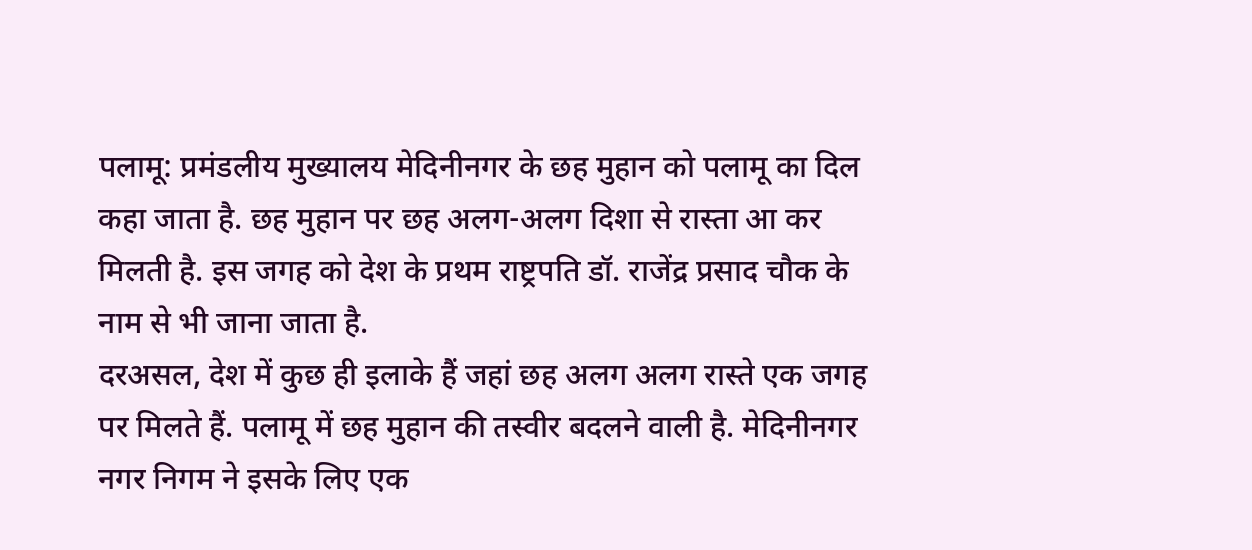पलामू: प्रमंडलीय मुख्यालय मेदिनीनगर के छह मुहान को पलामू का दिल कहा जाता है. छह मुहान पर छह अलग-अलग दिशा से रास्ता आ कर मिलती है. इस जगह को देश के प्रथम राष्ट्रपति डॉ. राजेंद्र प्रसाद चौक के नाम से भी जाना जाता है.
दरअसल, देश में कुछ ही इलाके हैं जहां छह अलग अलग रास्ते एक जगह पर मिलते हैं. पलामू में छह मुहान की तस्वीर बदलने वाली है. मेदिनीनगर नगर निगम ने इसके लिए एक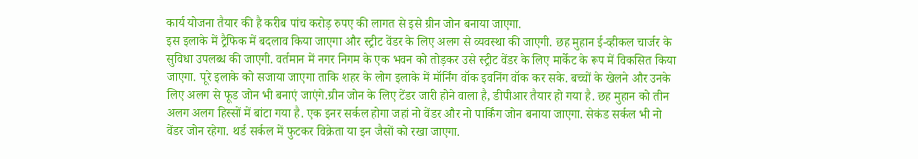कार्य योजना तैयार की है करीब पांच करोड़ रुपए की लागत से इसे ग्रीन जोन बनाया जाएगा.
इस इलाके में ट्रैफिक में बदलाव किया जाएगा और स्ट्रीट वेंडर के लिए अलग से व्यवस्था की जाएगी. छह मुहान ई-व्हीकल चार्जर के सुविधा उपलब्ध की जाएगी. वर्तमान में नगर निगम के एक भवन को तोड़कर उसे स्ट्रीट वेंडर के लिए मार्केट के रूप में विकसित किया जाएगा. पूरे इलाके को सजाया जाएगा ताकि शहर के लोग इलाके में मॉर्निंग वॉक इवनिंग वॉक कर सके. बच्चों के खेलने और उनके लिए अलग से फूड जोन भी बनाएं जाएंगे.ग्रीन जोन के लिए टेंडर जारी होने वाला है, डीपीआर तैयार हो गया है. छह मुहान को तीन अलग अलग हिस्सों में बांटा गया है. एक इनर सर्कल होगा जहां नो वेंडर और नो पार्किंग जोन बनाया जाएगा. सेकंड सर्कल भी नो वेंडर जोन रहेगा. थर्ड सर्कल में फुटकर विक्रेता या इन जैसों को रखा जाएगा.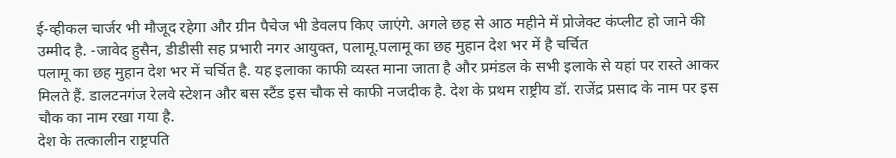ई-व्हीकल चार्जर भी मौजूद रहेगा और ग्रीन पैचेज भी डेवलप किए जाएंगे. अगले छह से आठ महीने में प्रोजेक्ट कंप्लीट हो जाने की उम्मीद है. -जावेद हुसैन, डीडीसी सह प्रभारी नगर आयुक्त, पलामू.पलामू का छह मुहान देश भर में है चर्चित
पलामू का छह मुहान देश भर में चर्चित है. यह इलाका काफी व्यस्त माना जाता है और प्रमंडल के सभी इलाके से यहां पर रास्ते आकर मिलते हैं. डालटनगंज रेलवे स्टेशन और बस स्टैंड इस चौक से काफी नजदीक है. देश के प्रथम राष्ट्रीय डॉ. राजेंद्र प्रसाद के नाम पर इस चौक का नाम रखा गया है.
देश के तत्कालीन राष्ट्रपति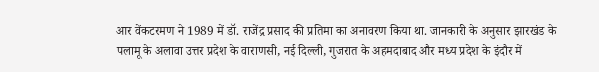आर वेंकटरमण ने 1989 में डॉ. राजेंद्र प्रसाद की प्रतिमा का अनावरण किया था. जानकारी के अनुसार झारखंड के पलामू के अलावा उत्तर प्रदेश के वाराणसी, नई दिल्ली, गुजरात के अहमदाबाद और मध्य प्रदेश के इंदौर में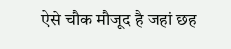ऐसे चौक मौजूद है जहां छह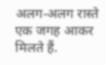अलग-अलग रास्ते एक जगह आकर मिलते हैं.